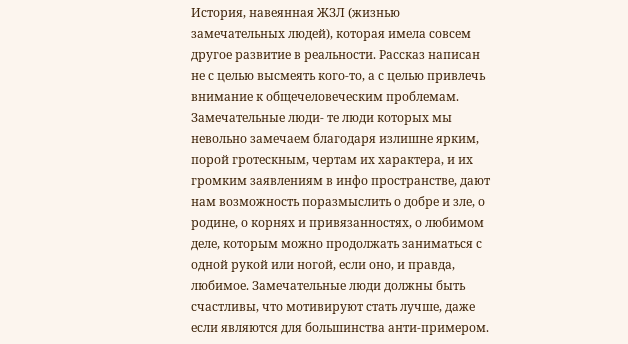История, навеянная ЖЗЛ (жизнью замечательных людей), которая имела совсем другое развитие в реальности. Рассказ написан не с целью высмеять кого-то, а с целью привлечь внимание к общечеловеческим проблемам. Замечательные люди- те люди которых мы невольно замечаем благодаря излишне ярким, порой гротескным, чертам их характера, и их громким заявлениям в инфо пространстве, дают нам возможность поразмыслить о добре и зле, о родине, о корнях и привязанностях, о любимом деле, которым можно продолжать заниматься с одной рукой или ногой, если оно, и правда, любимое. Замечательные люди должны быть счастливы, что мотивируют стать лучше, даже если являются для большинства анти-примером.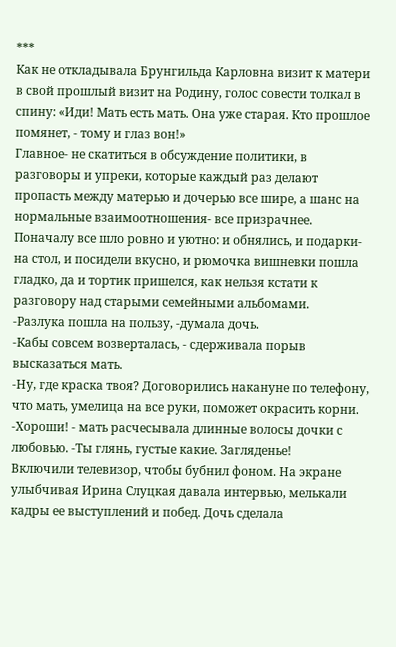***
Как не откладывала Брунгильда Карловна визит к матери в свой прошлый визит на Родину, голос совести толкал в спину: «Иди! Мать есть мать. Она уже старая. Кто прошлое помянет, - тому и глаз вон!»
Главное- не скатиться в обсуждение политики, в разговоры и упреки, которые каждый раз делают пропасть между матерью и дочерью все шире, а шанс на нормальные взаимоотношения- все призрачнее.
Поначалу все шло ровно и уютно: и обнялись, и подарки- на стол, и посидели вкусно, и рюмочка вишневки пошла гладко, да и тортик пришелся, как нельзя кстати к разговору над старыми семейными альбомами.
-Разлука пошла на пользу, -думала дочь.
-Кабы совсем возверталась, - сдерживала порыв высказаться мать.
-Ну, где краска твоя? Договорились накануне по телефону, что мать, умелица на все руки, поможет окрасить корни.
-Хороши! - мать расчесывала длинные волосы дочки с любовью. -Ты глянь, густые какие. Загляденье!
Включили телевизор, чтобы бубнил фоном. На экране улыбчивая Ирина Слуцкая давала интервью, мелькали кадры ее выступлений и побед. Дочь сделала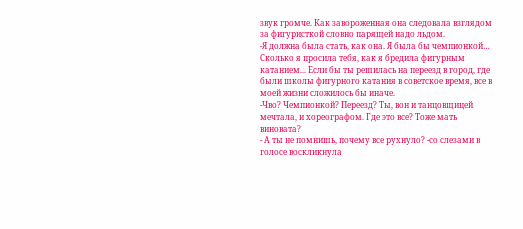звук громче. Как завороженная она следовала взглядом за фигуристкой словно парящей надо льдом.
-Я должна была стать, как она. Я была бы чемпионкой… Сколько я просила тебя, как я бредила фигурным катанием... Если бы ты решилась на переезд в город, где были школы фигурного катания в советское время, все в моей жизни сложилось бы иначе.
-Чво? Чемпионкой? Переезд? Ты, вон и танцовщицей мечтала, и хореографом. Где это все? Тоже мать виновата?
- А ты не помнишь, почему все рухнуло? -со слезами в голосе воскликнула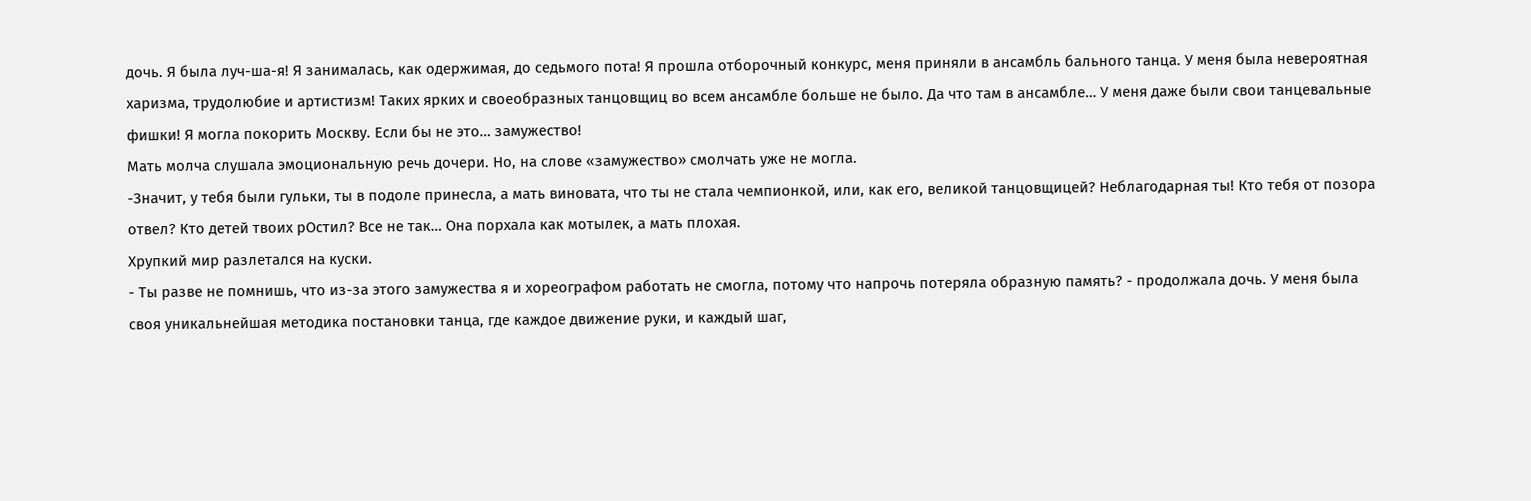дочь. Я была луч-ша-я! Я занималась, как одержимая, до седьмого пота! Я прошла отборочный конкурс, меня приняли в ансамбль бального танца. У меня была невероятная харизма, трудолюбие и артистизм! Таких ярких и своеобразных танцовщиц во всем ансамбле больше не было. Да что там в ансамбле… У меня даже были свои танцевальные фишки! Я могла покорить Москву. Если бы не это… замужество!
Мать молча слушала эмоциональную речь дочери. Но, на слове «замужество» смолчать уже не могла.
-Значит, у тебя были гульки, ты в подоле принесла, а мать виновата, что ты не стала чемпионкой, или, как его, великой танцовщицей? Неблагодарная ты! Кто тебя от позора отвел? Кто детей твоих рОстил? Все не так… Она порхала как мотылек, а мать плохая.
Хрупкий мир разлетался на куски.
- Ты разве не помнишь, что из-за этого замужества я и хореографом работать не смогла, потому что напрочь потеряла образную память? - продолжала дочь. У меня была своя уникальнейшая методика постановки танца, где каждое движение руки, и каждый шаг,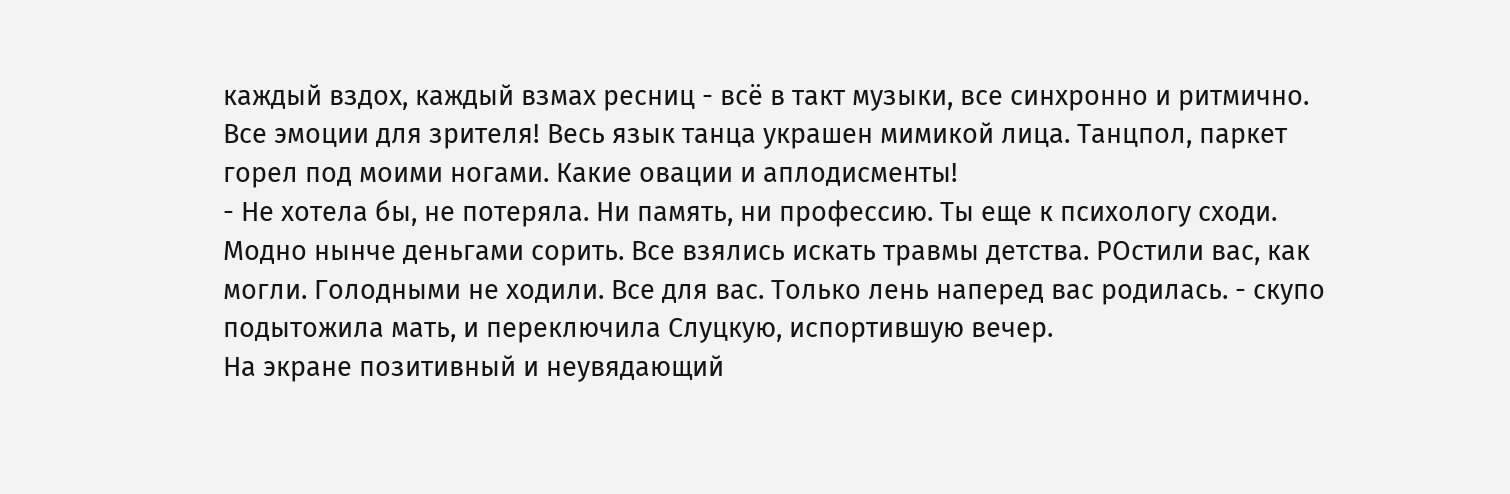каждый вздох, каждый взмах ресниц - всё в такт музыки, все синхронно и ритмично. Все эмоции для зрителя! Весь язык танца украшен мимикой лица. Танцпол, паркет горел под моими ногами. Какие овации и аплодисменты!
- Не хотела бы, не потеряла. Ни память, ни профессию. Ты еще к психологу сходи. Модно нынче деньгами сорить. Все взялись искать травмы детства. РОстили вас, как могли. Голодными не ходили. Все для вас. Только лень наперед вас родилась. - скупо подытожила мать, и переключила Слуцкую, испортившую вечер.
На экране позитивный и неувядающий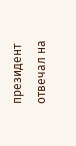президент отвечал на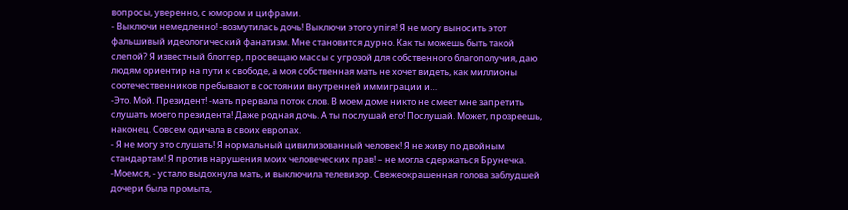вопросы, уверенно, с юмором и цифрами.
- Выключи немедленно! -возмутилась дочь! Выключи этого упirя! Я не могу выносить этот фальшивый идеологический фанатизм. Мне становится дурно. Как ты можешь быть такой слепой? Я известный блоггер, просвещаю массы с угрозой для собственного благополучия, даю людям ориентир на пути к свободе, а моя собственная мать не хочет видеть, как миллионы соотечественников пребывают в состоянии внутренней иммиграции и…
-Это. Мой. Президент! -мать прервала поток слов. В моем доме никто не смеет мне запретить слушать моего президента! Даже родная дочь. А ты послушай его! Послушай. Может, прозреешь, наконец. Совсем одичала в своих европах.
- Я не могу это слушать! Я нормальный цивилизованный человек! Я не живу по двойным стандартам! Я против нарушения моих человеческих прав! – не могла сдержаться Брунечка.
-Моемся, - устало выдохнула мать, и выключила телевизор. Свежеокрашенная голова заблудшей дочери была промыта,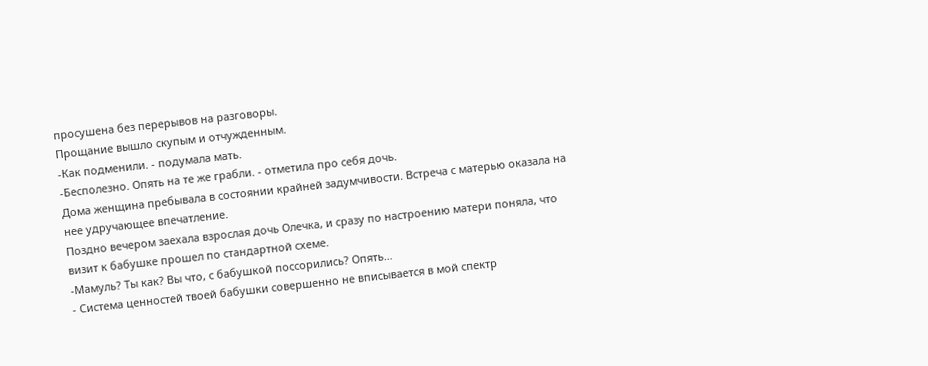просушена без перерывов на разговоры.
Прощание вышло скупым и отчужденным.
-Как подменили. - подумала мать.
-Бесполезно. Опять на те же грабли. - отметила про себя дочь.
Дома женщина пребывала в состоянии крайней задумчивости. Встреча с матерью оказала на нее удручающее впечатление.
Поздно вечером заехала взрослая дочь Олечка, и сразу по настроению матери поняла, что визит к бабушке прошел по стандартной схеме.
-Мамуль? Ты как? Вы что, с бабушкой поссорились? Опять…
- Система ценностей твоей бабушки совершенно не вписывается в мой спектр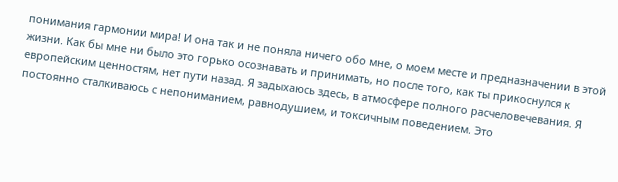понимания гармонии мира! И она так и не поняла ничего обо мне, о моем месте и предназначении в этой жизни. Как бы мне ни было это горько осознавать и принимать, но после того, как ты прикоснулся к европейским ценностям, нет пути назад. Я задыхаюсь здесь, в атмосфере полного расчеловечевания. Я постоянно сталкиваюсь с непониманием, равнодушием, и токсичным поведением. Это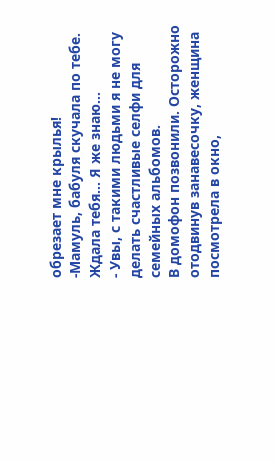обрезает мне крылья!
-Мамуль, бабуля скучала по тебе. Ждала тебя… Я же знаю…
- Увы, с такими людьми я не могу делать счастливые селфи для семейных альбомов.
В домофон позвонили. Осторожно отодвинув занавесочку, женщина посмотрела в окно,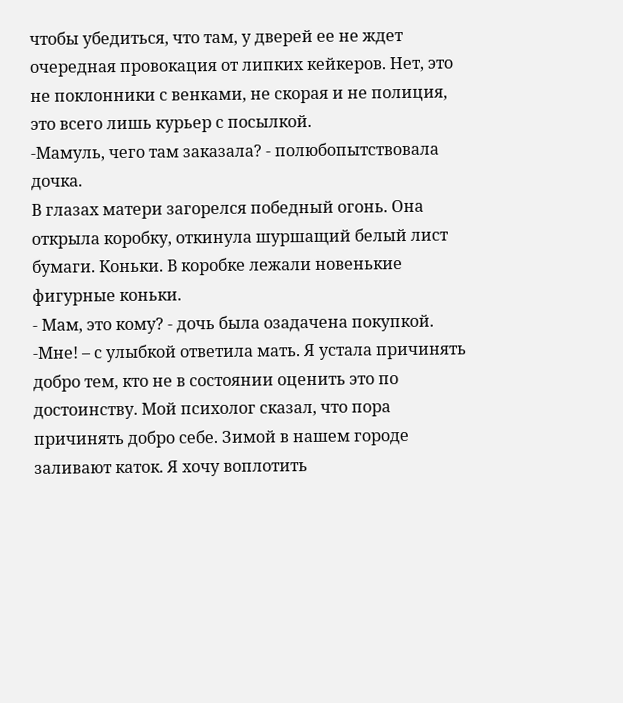чтобы убедиться, что там, у дверей ее не ждет очередная провокация от липких кейкеров. Нет, это не поклонники с венками, не скорая и не полиция, это всего лишь курьер с посылкой.
-Мамуль, чего там заказала? - полюбопытствовала дочка.
В глазах матери загорелся победный огонь. Она открыла коробку, откинула шуршащий белый лист бумаги. Коньки. В коробке лежали новенькие фигурные коньки.
- Мам, это кому? - дочь была озадачена покупкой.
-Мне! – с улыбкой ответила мать. Я устала причинять добро тем, кто не в состоянии оценить это по достоинству. Мой психолог сказал, что пора причинять добро себе. Зимой в нашем городе заливают каток. Я хочу воплотить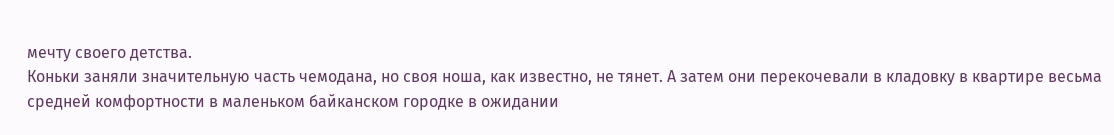мечту своего детства.
Коньки заняли значительную часть чемодана, но своя ноша, как известно, не тянет. А затем они перекочевали в кладовку в квартире весьма средней комфортности в маленьком байканском городке в ожидании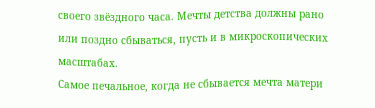своего звёздного часа. Мечты детства должны рано или поздно сбываться, пусть и в микроскопических масштабах.
Самое печальное, когда не сбывается мечта матери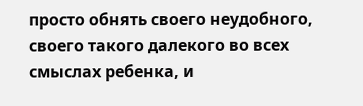просто обнять своего неудобного, своего такого далекого во всех смыслах ребенка, и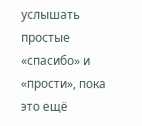услышать простые «спасибо» и «прости», пока это ещё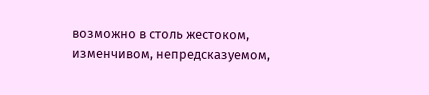возможно в столь жестоком, изменчивом, непредсказуемом,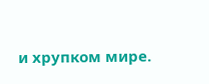и хрупком мире.